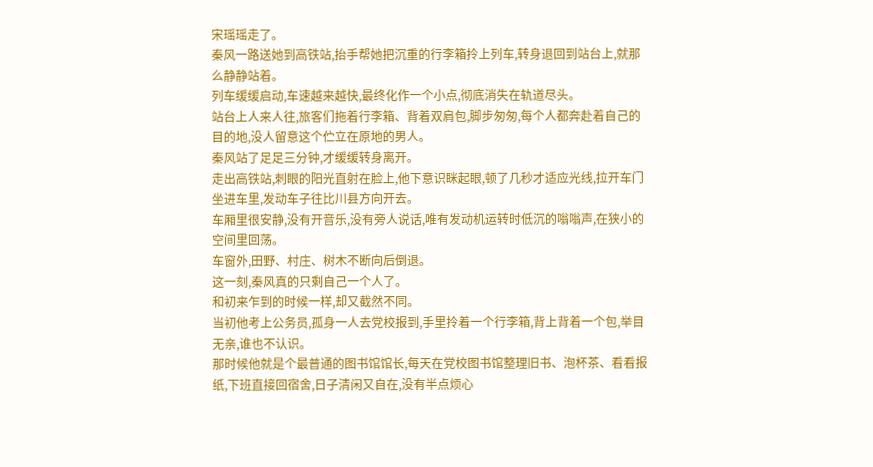宋瑶瑶走了。
秦风一路送她到高铁站,抬手帮她把沉重的行李箱拎上列车,转身退回到站台上,就那么静静站着。
列车缓缓启动,车速越来越快,最终化作一个小点,彻底消失在轨道尽头。
站台上人来人往,旅客们拖着行李箱、背着双肩包,脚步匆匆,每个人都奔赴着自己的目的地,没人留意这个伫立在原地的男人。
秦风站了足足三分钟,才缓缓转身离开。
走出高铁站,刺眼的阳光直射在脸上,他下意识眯起眼,顿了几秒才适应光线,拉开车门坐进车里,发动车子往比川县方向开去。
车厢里很安静,没有开音乐,没有旁人说话,唯有发动机运转时低沉的嗡嗡声,在狭小的空间里回荡。
车窗外,田野、村庄、树木不断向后倒退。
这一刻,秦风真的只剩自己一个人了。
和初来乍到的时候一样,却又截然不同。
当初他考上公务员,孤身一人去党校报到,手里拎着一个行李箱,背上背着一个包,举目无亲,谁也不认识。
那时候他就是个最普通的图书馆馆长,每天在党校图书馆整理旧书、泡杯茶、看看报纸,下班直接回宿舍,日子清闲又自在,没有半点烦心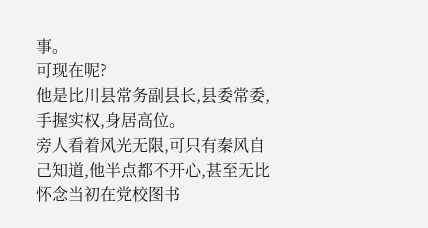事。
可现在呢?
他是比川县常务副县长,县委常委,手握实权,身居高位。
旁人看着风光无限,可只有秦风自己知道,他半点都不开心,甚至无比怀念当初在党校图书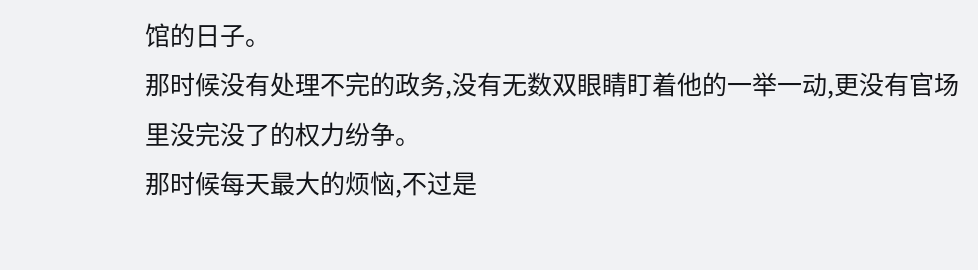馆的日子。
那时候没有处理不完的政务,没有无数双眼睛盯着他的一举一动,更没有官场里没完没了的权力纷争。
那时候每天最大的烦恼,不过是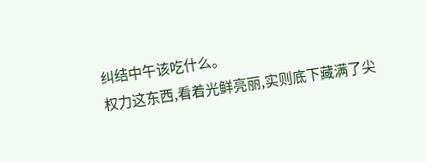纠结中午该吃什么。
权力这东西,看着光鲜亮丽,实则底下藏满了尖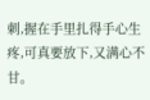刺,握在手里扎得手心生疼,可真要放下,又满心不甘。